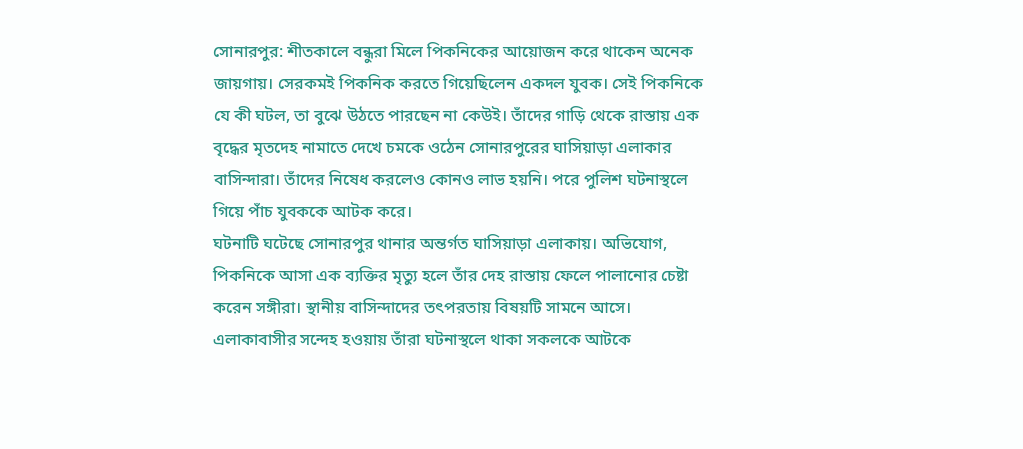সোনারপুর: শীতকালে বন্ধুরা মিলে পিকনিকের আয়োজন করে থাকেন অনেক জায়গায়। সেরকমই পিকনিক করতে গিয়েছিলেন একদল যুবক। সেই পিকনিকে যে কী ঘটল, তা বুঝে উঠতে পারছেন না কেউই। তাঁদের গাড়ি থেকে রাস্তায় এক বৃদ্ধের মৃতদেহ নামাতে দেখে চমকে ওঠেন সোনারপুরের ঘাসিয়াড়া এলাকার বাসিন্দারা। তাঁদের নিষেধ করলেও কোনও লাভ হয়নি। পরে পুলিশ ঘটনাস্থলে গিয়ে পাঁচ যুবককে আটক করে।
ঘটনাটি ঘটেছে সোনারপুর থানার অন্তর্গত ঘাসিয়াড়া এলাকায়। অভিযোগ, পিকনিকে আসা এক ব্যক্তির মৃত্যু হলে তাঁর দেহ রাস্তায় ফেলে পালানোর চেষ্টা করেন সঙ্গীরা। স্থানীয় বাসিন্দাদের তৎপরতায় বিষয়টি সামনে আসে। এলাকাবাসীর সন্দেহ হওয়ায় তাঁরা ঘটনাস্থলে থাকা সকলকে আটকে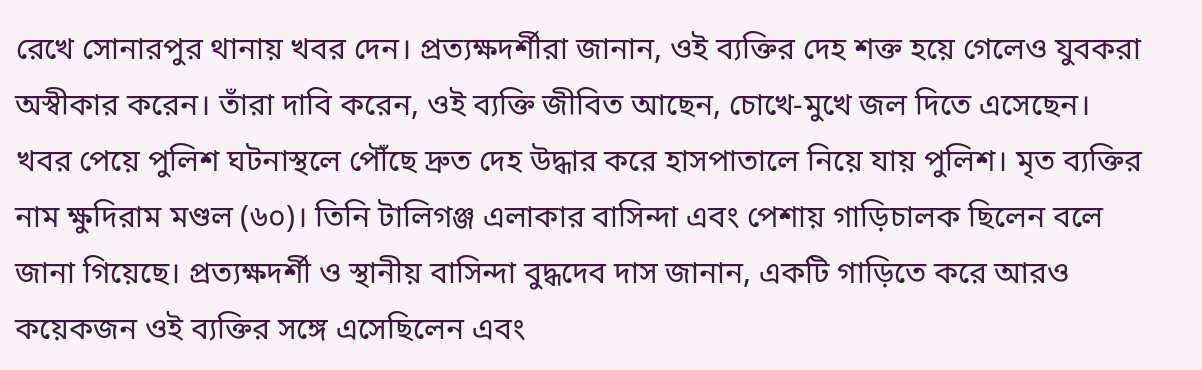রেখে সোনারপুর থানায় খবর দেন। প্রত্যক্ষদর্শীরা জানান, ওই ব্যক্তির দেহ শক্ত হয়ে গেলেও যুবকরা অস্বীকার করেন। তাঁরা দাবি করেন, ওই ব্যক্তি জীবিত আছেন, চোখে-মুখে জল দিতে এসেছেন।
খবর পেয়ে পুলিশ ঘটনাস্থলে পৌঁছে দ্রুত দেহ উদ্ধার করে হাসপাতালে নিয়ে যায় পুলিশ। মৃত ব্যক্তির নাম ক্ষুদিরাম মণ্ডল (৬০)। তিনি টালিগঞ্জ এলাকার বাসিন্দা এবং পেশায় গাড়িচালক ছিলেন বলে জানা গিয়েছে। প্রত্যক্ষদর্শী ও স্থানীয় বাসিন্দা বুদ্ধদেব দাস জানান, একটি গাড়িতে করে আরও কয়েকজন ওই ব্যক্তির সঙ্গে এসেছিলেন এবং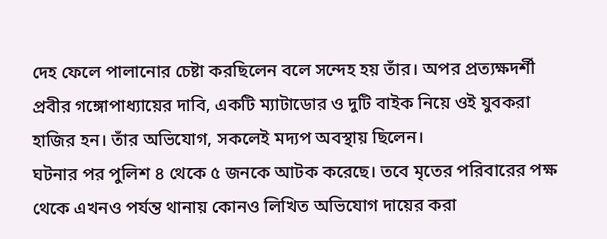দেহ ফেলে পালানোর চেষ্টা করছিলেন বলে সন্দেহ হয় তাঁর। অপর প্রত্যক্ষদর্শী প্রবীর গঙ্গোপাধ্যায়ের দাবি, একটি ম্যাটাডোর ও দুটি বাইক নিয়ে ওই যুবকরা হাজির হন। তাঁর অভিযোগ, সকলেই মদ্যপ অবস্থায় ছিলেন।
ঘটনার পর পুলিশ ৪ থেকে ৫ জনকে আটক করেছে। তবে মৃতের পরিবারের পক্ষ থেকে এখনও পর্যন্ত থানায় কোনও লিখিত অভিযোগ দায়ের করা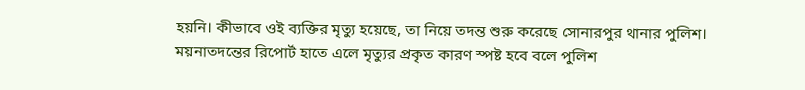হয়নি। কীভাবে ওই ব্যক্তির মৃত্যু হয়েছে, তা নিয়ে তদন্ত শুরু করেছে সোনারপুর থানার পুলিশ। ময়নাতদন্তের রিপোর্ট হাতে এলে মৃত্যুর প্রকৃত কারণ স্পষ্ট হবে বলে পুলিশ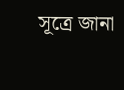সূত্রে জানা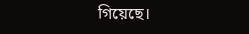গিয়েছে।